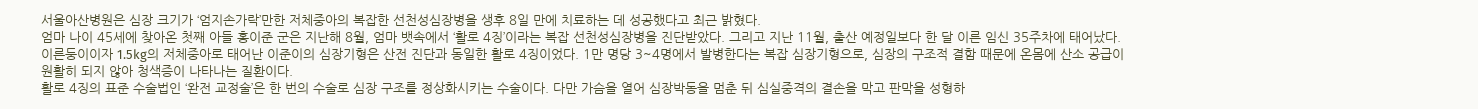서울아산병원은 심장 크기가 ‘엄지손가락’만한 저체중아의 복잡한 선천성심장병을 생후 8일 만에 치료하는 데 성공했다고 최근 밝혔다.
엄마 나이 45세에 찾아온 첫째 아들 홍이준 군은 지난해 8월, 엄마 뱃속에서 ‘활로 4징’이라는 복잡 선천성심장병을 진단받았다. 그리고 지난 11월, 출산 예정일보다 한 달 이른 임신 35주차에 태어났다.
이른둥이이자 1.5kg의 저체중아로 태어난 이준이의 심장기형은 산전 진단과 동일한 활로 4징이었다. 1만 명당 3~4명에서 발병한다는 복잡 심장기형으로, 심장의 구조적 결함 때문에 온몸에 산소 공급이 원활히 되지 않아 청색증이 나타나는 질환이다.
활로 4징의 표준 수술법인 ‘완전 교정술’은 한 번의 수술로 심장 구조를 정상화시키는 수술이다. 다만 가슴을 열어 심장박동을 멈춘 뒤 심실중격의 결손을 막고 판막을 성형하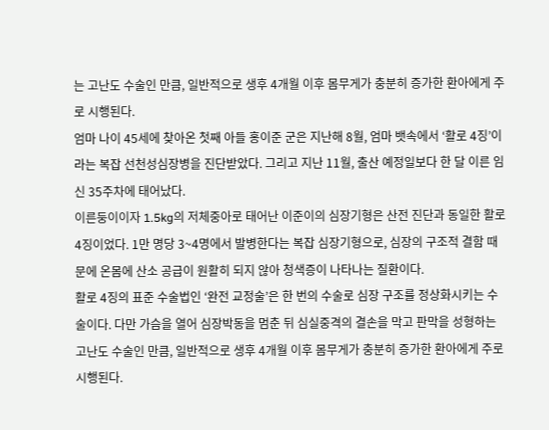는 고난도 수술인 만큼, 일반적으로 생후 4개월 이후 몸무게가 충분히 증가한 환아에게 주로 시행된다.
엄마 나이 45세에 찾아온 첫째 아들 홍이준 군은 지난해 8월, 엄마 뱃속에서 ‘활로 4징’이라는 복잡 선천성심장병을 진단받았다. 그리고 지난 11월, 출산 예정일보다 한 달 이른 임신 35주차에 태어났다.
이른둥이이자 1.5kg의 저체중아로 태어난 이준이의 심장기형은 산전 진단과 동일한 활로 4징이었다. 1만 명당 3~4명에서 발병한다는 복잡 심장기형으로, 심장의 구조적 결함 때문에 온몸에 산소 공급이 원활히 되지 않아 청색증이 나타나는 질환이다.
활로 4징의 표준 수술법인 ‘완전 교정술’은 한 번의 수술로 심장 구조를 정상화시키는 수술이다. 다만 가슴을 열어 심장박동을 멈춘 뒤 심실중격의 결손을 막고 판막을 성형하는 고난도 수술인 만큼, 일반적으로 생후 4개월 이후 몸무게가 충분히 증가한 환아에게 주로 시행된다.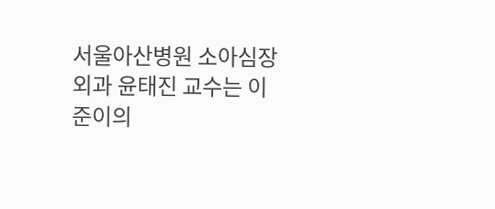서울아산병원 소아심장외과 윤태진 교수는 이준이의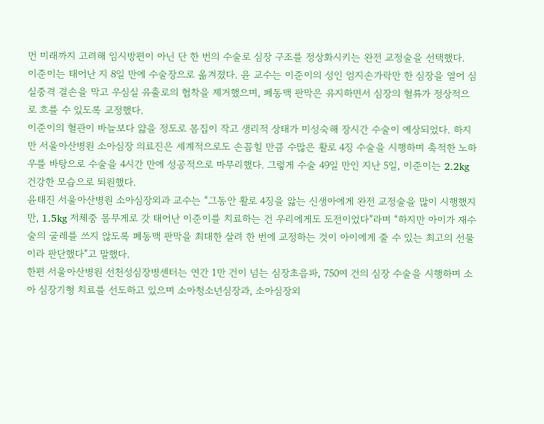먼 미래까지 고려해 임시방편이 아닌 단 한 번의 수술로 심장 구조를 정상화시키는 완전 교정술을 선택했다.
이준이는 태어난 지 8일 만에 수술장으로 옮겨졌다. 윤 교수는 이준이의 성인 엄지손가락만 한 심장을 열어 심실중격 결손을 막고 우심실 유출로의 협착을 제거했으며, 폐동맥 판막은 유지하면서 심장의 혈류가 정상적으로 흐를 수 있도록 교정했다.
이준이의 혈관이 바늘보다 얇을 정도로 몸집이 작고 생리적 상태가 미성숙해 장시간 수술이 예상되었다. 하지만 서울아산병원 소아심장 의료진은 세계적으로도 손꼽힐 만큼 수많은 활로 4징 수술을 시행하며 축적한 노하우를 바탕으로 수술을 4시간 만에 성공적으로 마무리했다. 그렇게 수술 49일 만인 지난 5일, 이준이는 2.2kg 건강한 모습으로 퇴원했다.
윤태진 서울아산병원 소아심장외과 교수는 “그동안 활로 4징을 앓는 신생아에게 완전 교정술을 많이 시행했지만, 1.5kg 저체중 몸무게로 갓 태어난 이준이를 치료하는 건 우리에게도 도전이었다”라며 “하지만 아이가 재수술의 굴레를 쓰지 않도록 폐동맥 판막을 최대한 살려 한 번에 교정하는 것이 아이에게 줄 수 있는 최고의 선물이라 판단했다”고 말했다.
한편 서울아산병원 선천성심장병센터는 연간 1만 건이 넘는 심장초음파, 750여 건의 심장 수술을 시행하며 소아 심장기형 치료를 선도하고 있으며 소아청소년심장과, 소아심장외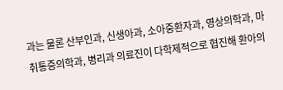과는 물론 산부인과, 신생아과, 소아중환자과, 영상의학과, 마취통증의학과, 병리과 의료진이 다학제적으로 협진해 환아의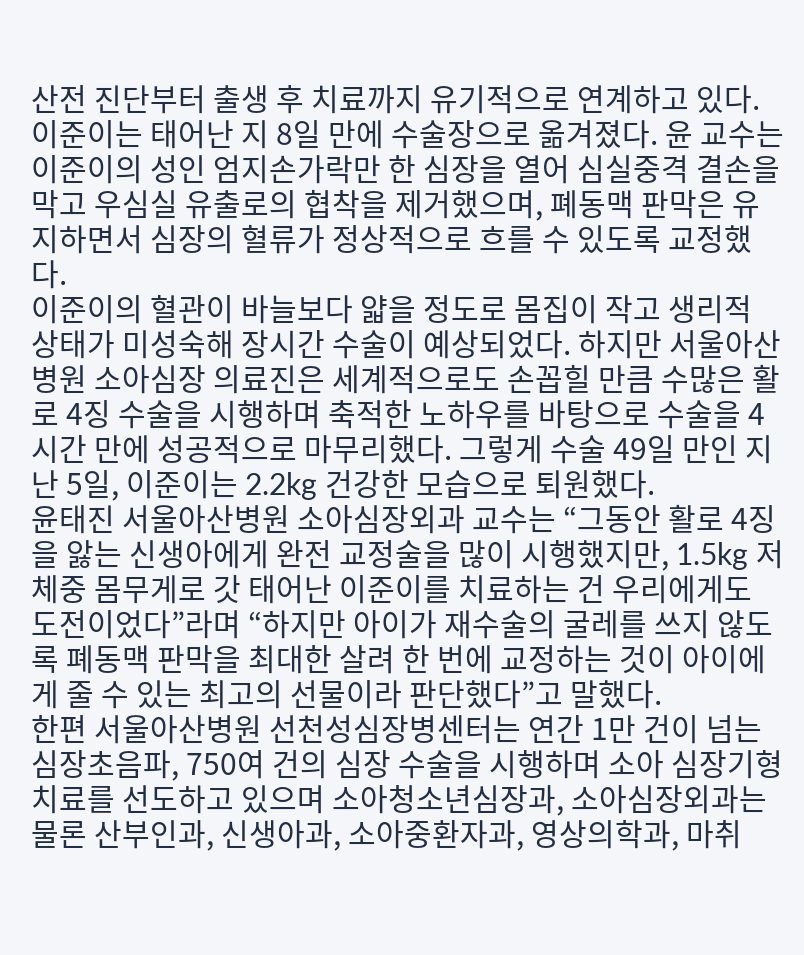산전 진단부터 출생 후 치료까지 유기적으로 연계하고 있다.
이준이는 태어난 지 8일 만에 수술장으로 옮겨졌다. 윤 교수는 이준이의 성인 엄지손가락만 한 심장을 열어 심실중격 결손을 막고 우심실 유출로의 협착을 제거했으며, 폐동맥 판막은 유지하면서 심장의 혈류가 정상적으로 흐를 수 있도록 교정했다.
이준이의 혈관이 바늘보다 얇을 정도로 몸집이 작고 생리적 상태가 미성숙해 장시간 수술이 예상되었다. 하지만 서울아산병원 소아심장 의료진은 세계적으로도 손꼽힐 만큼 수많은 활로 4징 수술을 시행하며 축적한 노하우를 바탕으로 수술을 4시간 만에 성공적으로 마무리했다. 그렇게 수술 49일 만인 지난 5일, 이준이는 2.2kg 건강한 모습으로 퇴원했다.
윤태진 서울아산병원 소아심장외과 교수는 “그동안 활로 4징을 앓는 신생아에게 완전 교정술을 많이 시행했지만, 1.5kg 저체중 몸무게로 갓 태어난 이준이를 치료하는 건 우리에게도 도전이었다”라며 “하지만 아이가 재수술의 굴레를 쓰지 않도록 폐동맥 판막을 최대한 살려 한 번에 교정하는 것이 아이에게 줄 수 있는 최고의 선물이라 판단했다”고 말했다.
한편 서울아산병원 선천성심장병센터는 연간 1만 건이 넘는 심장초음파, 750여 건의 심장 수술을 시행하며 소아 심장기형 치료를 선도하고 있으며 소아청소년심장과, 소아심장외과는 물론 산부인과, 신생아과, 소아중환자과, 영상의학과, 마취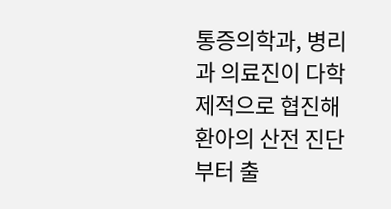통증의학과, 병리과 의료진이 다학제적으로 협진해 환아의 산전 진단부터 출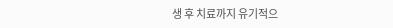생 후 치료까지 유기적으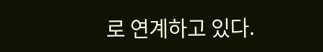로 연계하고 있다.